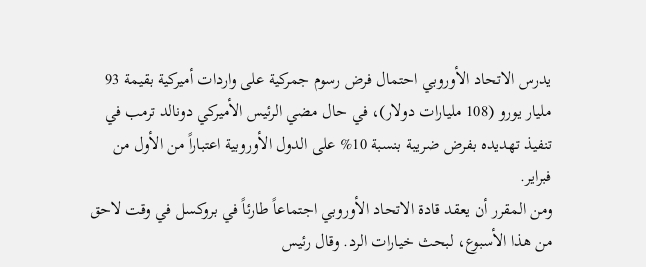يدرس الاتحاد الأوروبي احتمال فرض رسوم جمركية على واردات أميركية بقيمة 93 مليار يورو (108 مليارات دولار)، في حال مضي الرئيس الأميركي دونالد ترمب في تنفيذ تهديده بفرض ضريبة بنسبة 10% على الدول الأوروبية اعتباراً من الأول من فبراير.
ومن المقرر أن يعقد قادة الاتحاد الأوروبي اجتماعاً طارئاً في بروكسل في وقت لاحق من هذا الأسبوع، لبحث خيارات الرد. وقال رئيس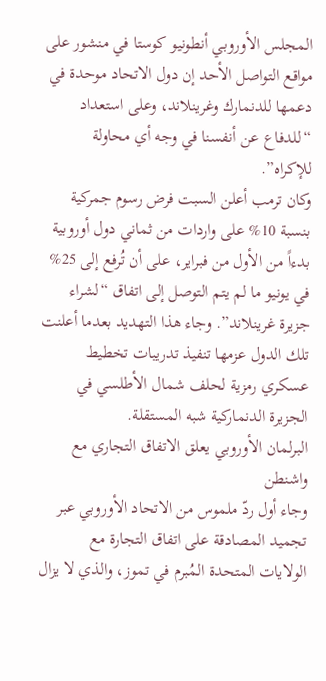المجلس الأوروبي أنطونيو كوستا في منشور على مواقع التواصل الأحد إن دول الاتحاد موحدة في دعمها للدنمارك وغرينلاند، وعلى استعداد “للدفاع عن أنفسنا في وجه أي محاولة للإكراه”.
وكان ترمب أعلن السبت فرض رسوم جمركية بنسبة 10% على واردات من ثماني دول أوروبية بدءاً من الأول من فبراير، على أن تُرفع إلى 25% في يونيو ما لم يتم التوصل إلى اتفاق “لشراء جزيرة غرينلاند”. وجاء هذا التهديد بعدما أعلنت تلك الدول عزمها تنفيذ تدريبات تخطيط عسكري رمزية لحلف شمال الأطلسي في الجزيرة الدنماركية شبه المستقلة.
البرلمان الأوروبي يعلق الاتفاق التجاري مع واشنطن
وجاء أول ردّ ملموس من الاتحاد الأوروبي عبر تجميد المصادقة على اتفاق التجارة مع الولايات المتحدة المُبرم في تموز، والذي لا يزال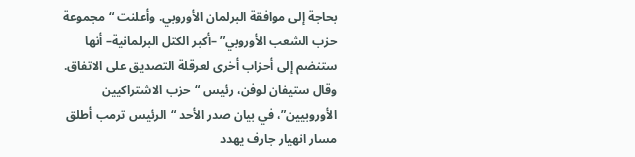بحاجة إلى موافقة البرلمان الأوروبي. وأعلنت “مجموعة حزب الشعب الأوروبي” –أكبر الكتل البرلمانية– أنها ستنضم إلى أحزاب أخرى لعرقلة التصديق على الاتفاق.
وقال ستيفان لوفن، رئيس “حزب الاشتراكيين الأوروبيين”، في بيان صدر الأحد “الرئيس ترمب أطلق مسار انهيار جارف يهدد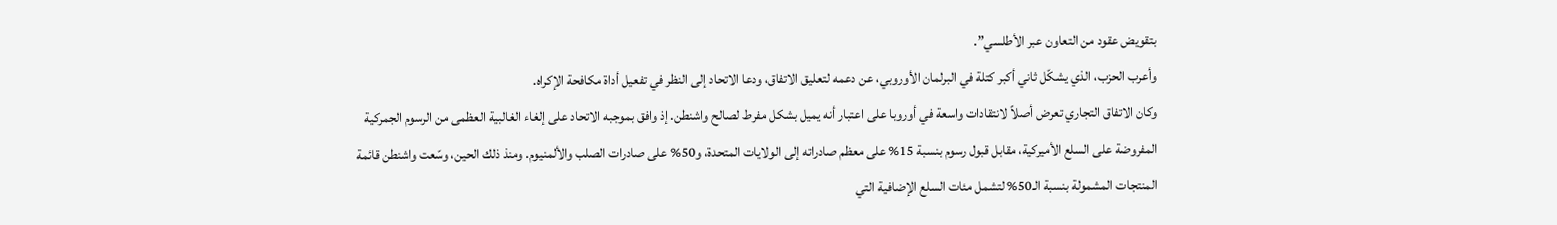بتقويض عقود من التعاون عبر الأطلسي”.
وأعرب الحزب، الذي يشكّل ثاني أكبر كتلة في البرلمان الأوروبي، عن دعمه لتعليق الاتفاق، ودعا الاتحاد إلى النظر في تفعيل أداة مكافحة الإكراه.
وكان الاتفاق التجاري تعرض أصلاً لانتقادات واسعة في أوروبا على اعتبار أنه يميل بشكل مفرط لصالح واشنطن. إذ وافق بموجبه الاتحاد على إلغاء الغالبية العظمى من الرسوم الجمركية المفروضة على السلع الأميركية، مقابل قبول رسوم بنسبة 15% على معظم صادراته إلى الولايات المتحدة، و50% على صادرات الصلب والألمنيوم. ومنذ ذلك الحين، وسّعت واشنطن قائمة المنتجات المشمولة بنسبة الـ50% لتشمل مئات السلع الإضافية التي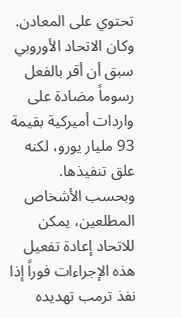تحتوي على المعادن.
وكان الاتحاد الأوروبي سبق أن أقر بالفعل رسوماً مضادة على واردات أميركية بقيمة 93 مليار يورو، لكنه علق تنفيذها.
وبحسب الأشخاص المطلعين، يمكن للاتحاد إعادة تفعيل هذه الإجراءات فوراً إذا نفذ ترمب تهديده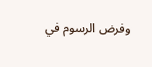وفرض الرسوم في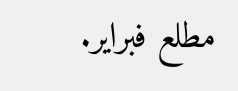مطلع فبراير.